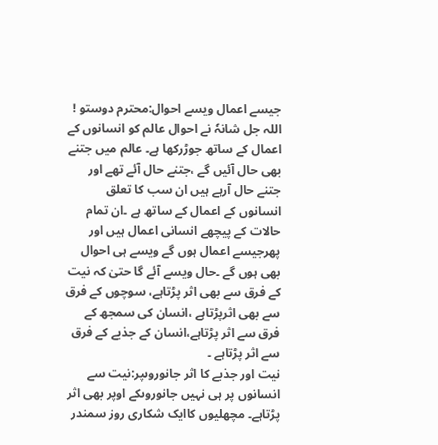جیسے اعمال ویسے احوال:محترم دوستو ! اللہ جل شانہٗ نے احوال عالم کو انسانوں کے اعمال کے ساتھ جوڑرکھا ہے۔ عالم میں جتنے بھی حال آئیں گے ،جتنے حال آئے تھے اور جتنے حال آرہے ہیں ان سب کا تعلق انسانوں کے اعمال کے ساتھ ہے ۔ان تمام حالات کے پیچھے انسانی اعمال ہیں اور پھرجیسے اعمال ہوں گے ویسے ہی احوال بھی ہوں گے ۔حال ویسے آئے گا حتیٰ کہ نیت کے فرق سے بھی اثر پڑتاہے، سوچوں کے فرق سے بھی اثرپڑتاہے ،انسان کی سمجھ کے فرق سے اثر پڑتاہے،انسان کے جذبے کے فرق سے اثر پڑتاہے ۔
نیت اور جذبے کا اثر جانوروںپر:نیت سے انسانوں پر ہی نہیں جانوروںکے اوپر بھی اثر پڑتاہے۔ مچھلیوں کاایک شکاری روز سمندر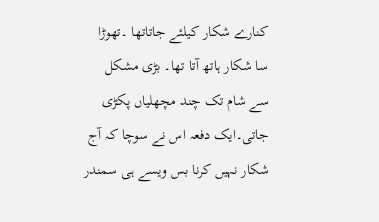کنارے شکار کیلئے جاتاتھا ۔تھوڑا سا شکار ہاتھ آتا تھا۔ بڑی مشکل سے شام تک چند مچھلیاں پکڑی جاتی۔ایک دفعہ اس نے سوچا کہ آج شکار نہیں کرنا بس ویسے ہی سمندر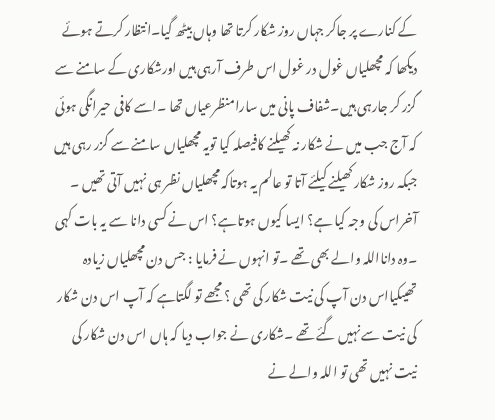کے کنارے پر جاکر جہاں روز شکار کرتا تھا وہاں بیٹھ گیا۔انتظار کرتے ہوئے دیکھا کہ مچھلیاں غول در غول اس طرف آرہی ہیں اورشکاری کے سامنے سے گزر کر جارہی ہیں۔شفاف پانی میں سارامنظرعیاں تھا ۔اسے کافی حیرانگی ہوئی کہ آج جب میں نے شکار نہ کھیلنے کافیصلہ کیا تویہ مچھلیاں سامنے سے گزر رہی ہیں جبکہ روز شکار کھیلنے کیلئے آتا تو عالم یہ ہوتاکہ مچھلیاں نظر ہی نہیں آتی تھیں ۔ آخراس کی وجہ کیا ہے؟ ایسا کیوں ہوتاہے؟ اس نے کسی دانا سے یہ بات کہی ۔وہ دانااللہ والے بھی تھے ۔تو انہوں نے فرمایا : جس دن مچھلیاں زیادہ تھیںکیااس دن آپ کی نیت شکار کی تھی ؟ مجھے تو لگتاہے کہ آپ اس دن شکار کی نیت سے نہیں گئے تھے ۔شکاری نے جواب دیا کہ ہاں اس دن شکار کی نیت نہیں تھی تو اللہ والے نے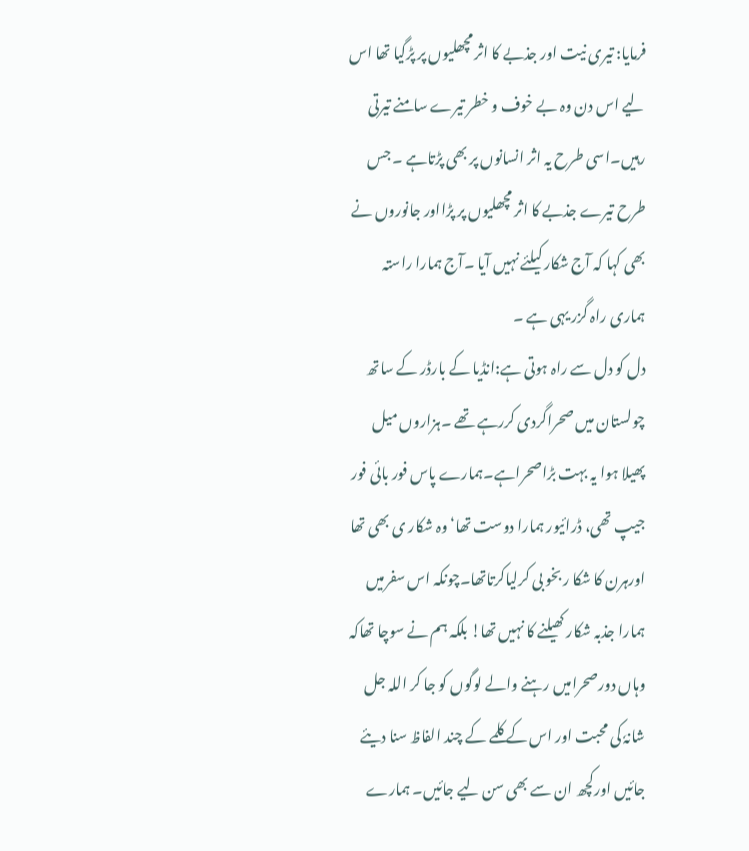فرمایا: تیری نیت اور جذبے کا اثر مچھلیوں پر پڑگیا تھا اس لیے اس دن وہ بے خوف و خطر تیرے سامنے تیرتی رہیں۔اسی طرح یہ اثر انسانوں پر بھی پڑتاہے ۔ جس طرح تیرے جذبے کا اثر مچھلیوں پر پڑااور جانوروں نے بھی کہا کہ آج شکار کیلئے نہیں آیا ۔آج ہمارا راستہ ہماری راہ گزر یہی ہے ۔
دل کو دل سے راہ ہوتی ہے:انڈیا کے بارڈر کے ساتھ چولستان میں صحراگردی کررہے تھے ۔ہزاروں میل پھیلا ہوا یہ بہت بڑاصحراہے۔ہمارے پاس فور بائی فور جیپ تھی، ڈرائیور ہمارا دوست تھا‘وہ شکار ی بھی تھا اورہرن کا شکا ر بخو بی کرلیاکرتاتھا۔چونکہ اس سفرمیں ہمارا جذبہ شکار کھیلنے کا نہیں تھا! بلکہ ہم نے سوچا تھاکہ وہاں دورصحرامیں رہنے والے لوگوں کو جا کر اللہ جل شانہٗ کی محبت اور اس کے کلمے کے چند الفاظ سنا دیئے جائیں اورکچھ ان سے بھی سن لیے جائیں۔ ہمارے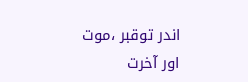اندر توقبر ،موت اور آخرت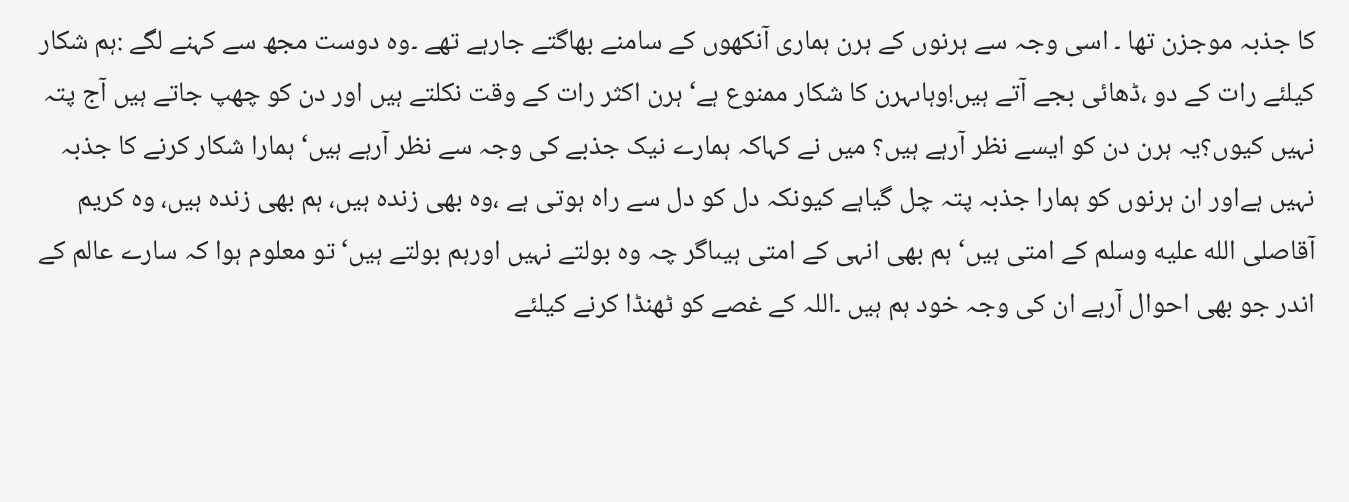کا جذبہ موجزن تھا ۔ اسی وجہ سے ہرنوں کے ہرن ہماری آنکھوں کے سامنے بھاگتے جارہے تھے ۔وہ دوست مجھ سے کہنے لگے :ہم شکار کیلئے رات کے دو ،ڈھائی بجے آتے ہیں!وہاںہرن کا شکار ممنوع ہے‘ ہرن اکثر رات کے وقت نکلتے ہیں اور دن کو چھپ جاتے ہیں آج پتہ نہیں کیوں؟یہ ہرن دن کو ایسے نظر آرہے ہیں؟ میں نے کہاکہ ہمارے نیک جذبے کی وجہ سے نظر آرہے ہیں‘ ہمارا شکار کرنے کا جذبہ نہیں ہےاور ان ہرنوں کو ہمارا جذبہ پتہ چل گیاہے کیونکہ دل کو دل سے راہ ہوتی ہے ،وہ بھی زندہ ہیں، ہم بھی زندہ ہیں، وہ کریم آقاصلى الله عليه وسلم کے امتی ہیں‘ ہم بھی انہی کے امتی ہیںاگر چہ وہ بولتے نہیں اورہم بولتے ہیں‘ تو معلوم ہوا کہ سارے عالم کے اندر جو بھی احوال آرہے ان کی وجہ خود ہم ہیں ۔اللہ کے غصے کو ٹھنڈا کرنے کیلئے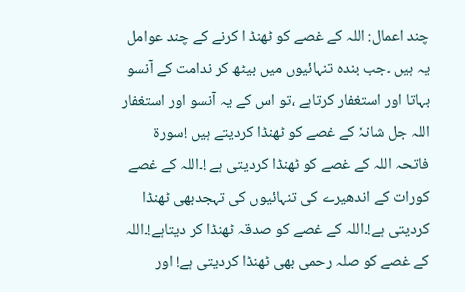چند اعمال: اللہ کے غصے کو ٹھنڈ ا کرنے کے چند عوامل یہ ہیں ۔جب بندہ تنہائیوں میں بیٹھ کر ندامت کے آنسو بہاتا اور استغفار کرتاہے ،تو اس کے یہ آنسو اور استغفار اللہ جل شانہٗ کے غصے کو ٹھنڈا کردیتے ہیں !سورۃ فاتحہ اللہ کے غصے کو ٹھنڈا کردیتی ہے !۔اللہ کے غصے کورات کے اندھیرے کی تنہائیوں کی تہجدبھی ٹھنڈا کردیتی ہے!۔اللہ کے غصے کو صدقہ ٹھنڈا کر دیتاہے!۔اللہ کے غصے کو صلہ رحمی بھی ٹھنڈا کردیتی ہے! اور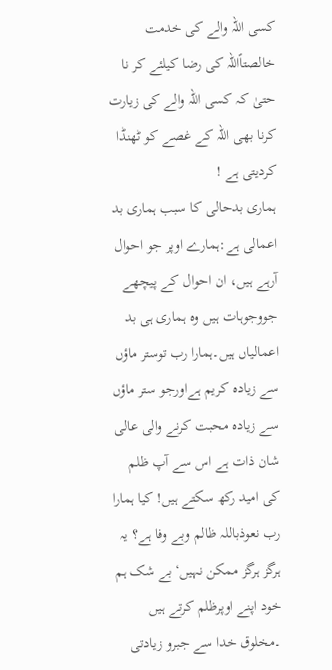کسی اللہ والے کی خدمت خالصتاًاللہ کی رضا کیلئے کر نا حتیٰ کہ کسی اللہ والے کی زیارت کرنا بھی اللہ کے غصے کو ٹھنڈا کردیتی ہے !
ہماری بدحالی کا سبب ہماری بد اعمالی ہے:ہمارے اوپر جو احوال آرہے ہیں، ان احوال کے پیچھے جووجوہات ہیں وہ ہماری ہی بد اعمالیاں ہیں۔ہمارا رب توستر ماؤں سے زیادہ کریم ہےاورجو ستر ماؤں سے زیادہ محبت کرنے والی عالی شان ذات ہے اس سے آپ ظلم کی امید رکھ سکتے ہیں! کیا ہمارا رب نعوذباللہ ظالم وبے وفا ہے؟ یہ ہرگز ہرگز ممکن نہیں‘ بے شک ہم خود اپنے اوپرظلم کرتے ہیں ۔مخلوق خدا سے جبرو زیادتی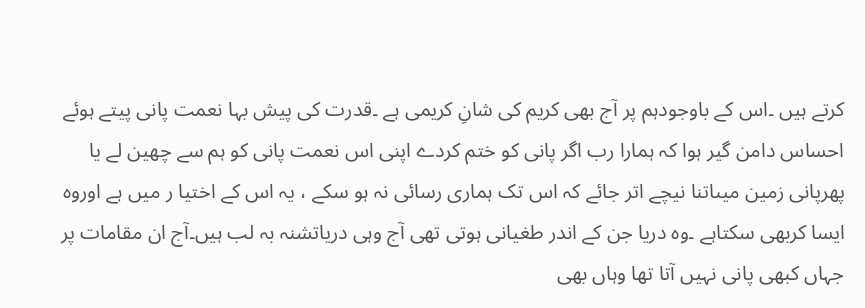کرتے ہیں ۔اس کے باوجودہم پر آج بھی کریم کی شانِ کریمی ہے ۔قدرت کی پیش بہا نعمت پانی پیتے ہوئے احساس دامن گیر ہوا کہ ہمارا رب اگر پانی کو ختم کردے اپنی اس نعمت پانی کو ہم سے چھین لے یا پھرپانی زمین میںاتنا نیچے اتر جائے کہ اس تک ہماری رسائی نہ ہو سکے ، یہ اس کے اختیا ر میں ہے اوروہ ایسا کربھی سکتاہے ۔وہ دریا جن کے اندر طغیانی ہوتی تھی آج وہی دریاتشنہ بہ لب ہیں۔آج ان مقامات پر جہاں کبھی پانی نہیں آتا تھا وہاں بھی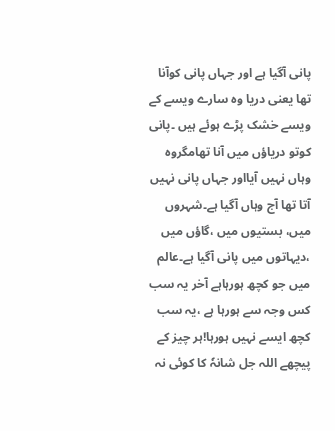پانی آگیا ہے اور جہاں پانی کوآنا تھا یعنی دریا وہ سارے ویسے کے ویسے خشک پڑے ہوئے ہیں ۔پانی کوتو دریاؤں میں آنا تھامگروہ وہاں نہیں آیااور جہاں پانی نہیں آتا تھا آج وہاں آگیا ہے۔شہروں میں، بستیوں میں ،گاؤں میں ،دیہاتوں میں پانی آگیا ہے۔عالم میں جو کچھ ہورہاہے آخر یہ سب کس وجہ سے ہورہا ہے ،یہ سب کچھ ایسے نہیں ہورہا!ہر چیز کے پیچھے اللہ جل شانہٗ کا کوئی نہ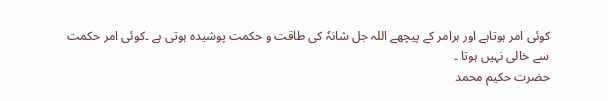کوئی امر ہوتاہے اور ہرامر کے پیچھے اللہ جل شانہٗ کی طاقت و حکمت پوشیدہ ہوتی ہے ۔کوئی امر حکمت سے خالی نہیں ہوتا ۔
حضرت حکیم محمد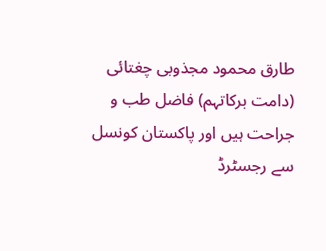طارق محمود مجذوبی چغتائی (دامت برکاتہم) فاضل طب و جراحت ہیں اور پاکستان کونسل سے رجسٹرڈ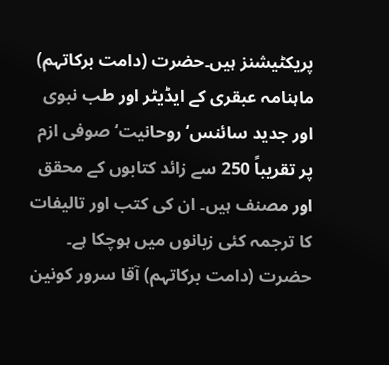پریکٹیشنز ہیں۔حضرت (دامت برکاتہم) ماہنامہ عبقری کے ایڈیٹر اور طب نبوی اور جدید سائنس‘ روحانیت‘ صوفی ازم پر تقریباً 250 سے زائد کتابوں کے محقق اور مصنف ہیں۔ ان کی کتب اور تالیفات کا ترجمہ کئی زبانوں میں ہوچکا ہے۔ حضرت (دامت برکاتہم) آقا سرور کونین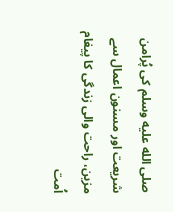صلى الله عليه وسلم کی پُرامن شریعت اور مسنون اعمال سے مزین، راحت والی زندگی کا پیغام اُمت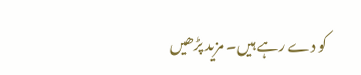کو دے رہے ہیں۔ مزید پڑھیں